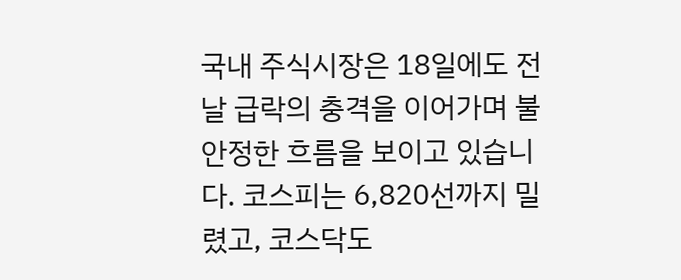국내 주식시장은 18일에도 전날 급락의 충격을 이어가며 불안정한 흐름을 보이고 있습니다. 코스피는 6,820선까지 밀렸고, 코스닥도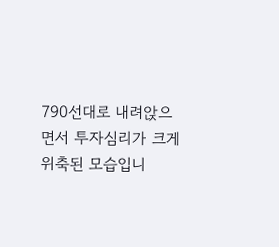790선대로 내려앉으면서 투자심리가 크게 위축된 모습입니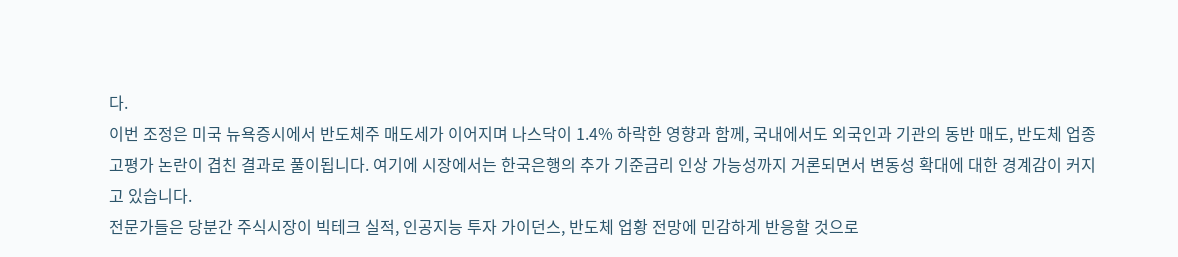다.
이번 조정은 미국 뉴욕증시에서 반도체주 매도세가 이어지며 나스닥이 1.4% 하락한 영향과 함께, 국내에서도 외국인과 기관의 동반 매도, 반도체 업종 고평가 논란이 겹친 결과로 풀이됩니다. 여기에 시장에서는 한국은행의 추가 기준금리 인상 가능성까지 거론되면서 변동성 확대에 대한 경계감이 커지고 있습니다.
전문가들은 당분간 주식시장이 빅테크 실적, 인공지능 투자 가이던스, 반도체 업황 전망에 민감하게 반응할 것으로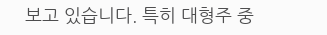보고 있습니다. 특히 대형주 중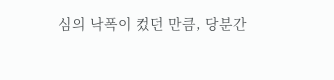심의 낙폭이 컸던 만큼, 당분간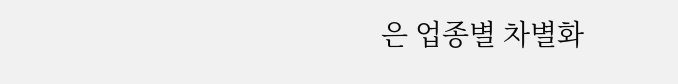은 업종별 차별화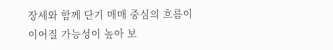장세와 함께 단기 매매 중심의 흐름이 이어질 가능성이 높아 보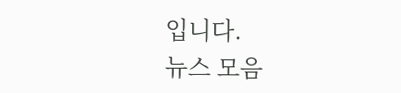입니다.
뉴스 모음